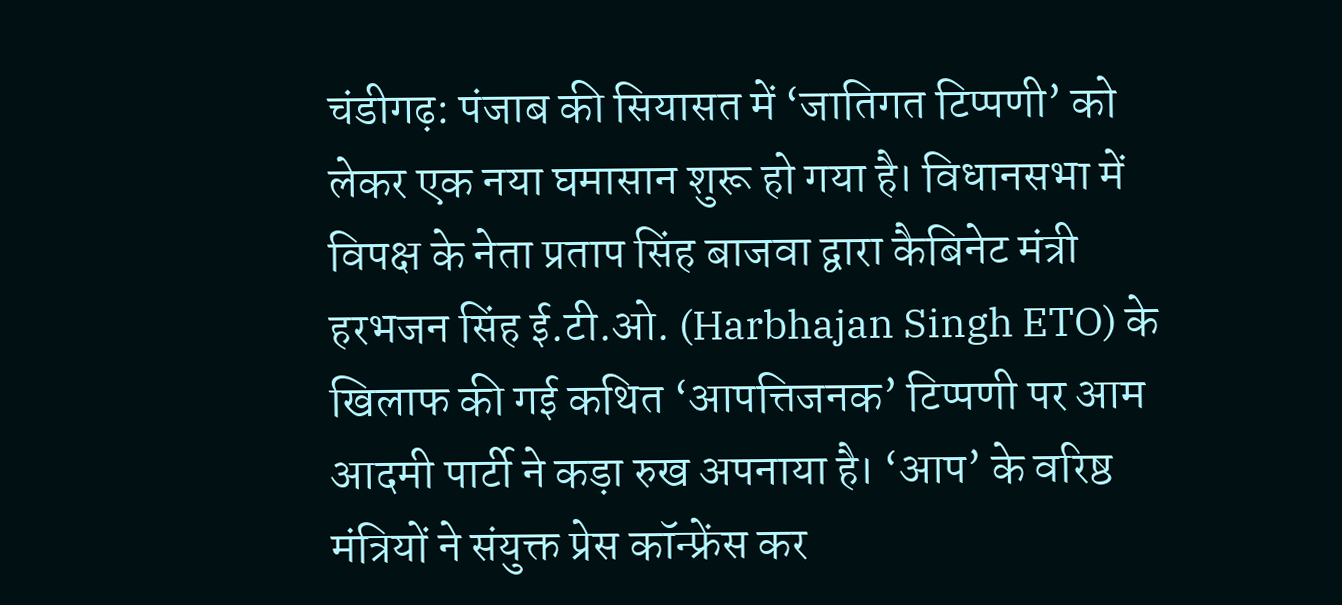चंडीगढ़: पंजाब की सियासत में ‘जातिगत टिप्पणी’ को लेकर एक नया घमासान शुरू हो गया है। विधानसभा में विपक्ष के नेता प्रताप सिंह बाजवा द्वारा कैबिनेट मंत्री हरभजन सिंह ई.टी.ओ. (Harbhajan Singh ETO) के खिलाफ की गई कथित ‘आपत्तिजनक’ टिप्पणी पर आम आदमी पार्टी ने कड़ा रुख अपनाया है। ‘आप’ के वरिष्ठ मंत्रियों ने संयुक्त प्रेस कॉन्फ्रेंस कर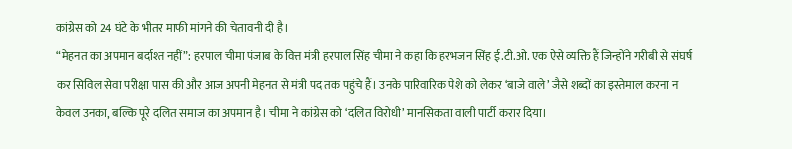कांग्रेस को 24 घंटे के भीतर माफी मांगने की चेतावनी दी है।
“मेहनत का अपमान बर्दाश्त नहीं”: हरपाल चीमा पंजाब के वित्त मंत्री हरपाल सिंह चीमा ने कहा कि हरभजन सिंह ई.टी.ओ. एक ऐसे व्यक्ति हैं जिन्होंने गरीबी से संघर्ष कर सिविल सेवा परीक्षा पास की और आज अपनी मेहनत से मंत्री पद तक पहुंचे हैं। उनके पारिवारिक पेशे को लेकर ‘बाजे वाले’ जैसे शब्दों का इस्तेमाल करना न केवल उनका, बल्कि पूरे दलित समाज का अपमान है। चीमा ने कांग्रेस को ‘दलित विरोधी’ मानसिकता वाली पार्टी करार दिया।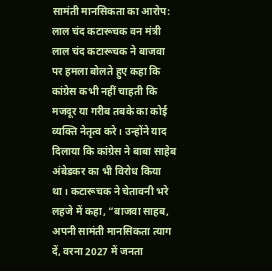सामंती मानसिकता का आरोप: लाल चंद कटारूचक वन मंत्री लाल चंद कटारूचक ने बाजवा पर हमला बोलते हुए कहा कि कांग्रेस कभी नहीं चाहती कि मजदूर या गरीब तबके का कोई व्यक्ति नेतृत्व करे। उन्होंने याद दिलाया कि कांग्रेस ने बाबा साहेब अंबेडकर का भी विरोध किया था। कटारूचक ने चेतावनी भरे लहजे में कहा, “बाजवा साहब, अपनी सामंती मानसिकता त्याग दें, वरना 2027 में जनता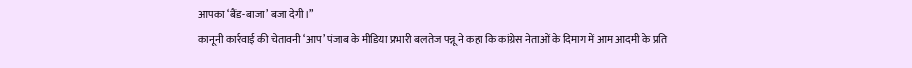आपका ‘बैंड-बाजा’ बजा देगी।”
कानूनी कार्रवाई की चेतावनी ‘आप’ पंजाब के मीडिया प्रभारी बलतेज पन्नू ने कहा कि कांग्रेस नेताओं के दिमाग में आम आदमी के प्रति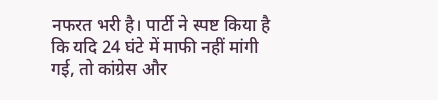नफरत भरी है। पार्टी ने स्पष्ट किया है कि यदि 24 घंटे में माफी नहीं मांगी गई, तो कांग्रेस और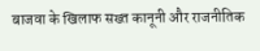बाजवा के खिलाफ सख्त कानूनी और राजनीतिक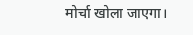मोर्चा खोला जाएगा।